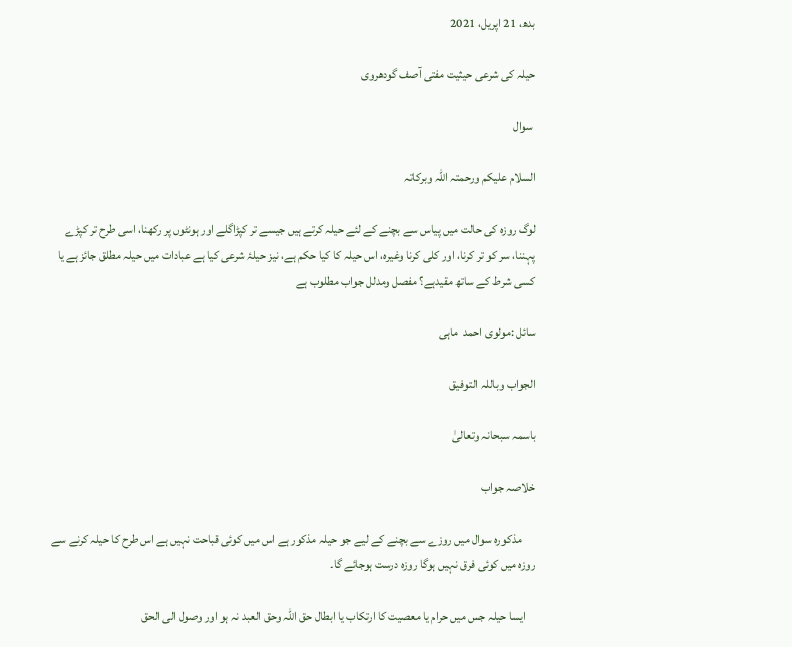بدھ، 21 اپریل، 2021

حیلہ کی شرعی حیثیت مفتی آصف گودھروی

 سوال

السلام علیکم ورحمتہ اللہ وبرکاتہ

لوگ روزہ کی حالت میں پیاس سے بچنے کے لئے حیلہ کرتے ہیں جیسے تر کپڑاگلے اور ہونٹوں پر رکھنا، اسی طرح تر کپڑے پہننا، سر کو تر کرنا، اور کلی کرنا وغیرہ، اس حیلہ کا کیا حکم ہے، نیز حیلۂ شرعی کیا ہے عبادات میں حیلہ مطلق جائز ہے یا کسی شرط کے ساتھ مقیدہے؟ مفصل ومدلل جواب مطلوب ہے

سائل :مولوی احمد  ماہی

الجواب وباللہ التوفیق

باسمہ سبحانہ وتعالیٰ

خلاصہ جواب

      مذکورہ سوال میں روزے سے بچنے کے لیے جو حیلہ مذکور ہے اس میں کوئی قباحت نہیں ہے اس طرح کا حیلہ کرنے سے روزہ میں کوئی فرق نہیں ہوگا روزہ درست ہوجائے گا۔

    ایسا حیلہ جس میں حرام یا معصیت کا ارتکاب یا ابطال حق اللہ وحق العبد نہ ہو اور وصول الی الحق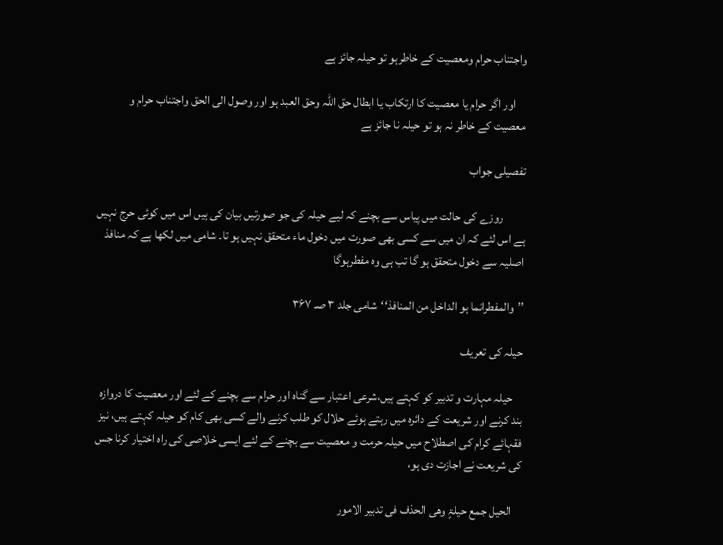واجتناب حرام ومعصیت کے خاطرہو تو حیلہ جائز ہے

    اور اگر حرام یا معصیت کا ارتکاب یا ابطال حق اللہ وحق العبد ہو اور وصول الی الحق واجتناب حرام و معصیت کے خاطر نہ ہو تو حیلہ نا جائز ہے

تفصیلی جواب

         روزے کی حالت میں پیاس سے بچنے کہ لیے حیلہ کی جو صورتیں بیان کی ہیں اس میں کوئی حرج نہیں ہے اس لئے کہ ان میں سے کسی بھی صورت میں دخول ماء متحقق نہیں ہو تا۔ شامی میں لکھا ہے کہ منافذ اصلیہ سے دخول متحقق ہو گا تب ہی وہ مفطرہوگا

’’والمفطرانما ہو الداخل من المنافذ‘‘شامی جلد ۳ صـ ۳۶۷

حیلہ کی تعریف

    حیلہ مہارت و تدبیر کو کہتے ہیں،شرعی اعتبار سے گناہ اور حرام سے بچنے کے لئے اور معصیت کا دروازہ بند کرنے اور شریعت کے دائرہ میں رہتے ہوئے حلال کو طلب کرنے والے کسی بھی کام کو حیلہ کہتے ہیں، نیز فقہائے کرام کی اصطلاح میں حیلہ حرمت و معصیت سے بچنے کے لئے ایسی خلاصی کی راہ اختیار کرنا جس کی شریعت نے اجازت دی ہو،

    الحیل جمع حیلۃٍ وھی الحذف فی تدبیر الامور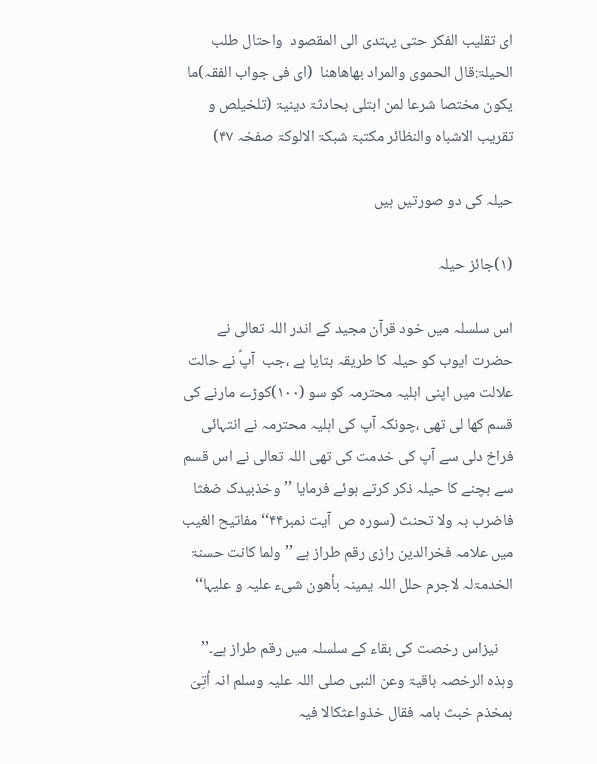ای تقلیب الفکر حتی یہتدی الی المقصود  واحتال طلب الحیلۃ:قال الحموی والمراد بھاھاھنا  (ای فی جواب الفقہ)ما یکون مختصا شرعا لمن ابتلی بحادثۃ دینیۃ (تلخیلص و تقریب الاشباہ والنظائر مکتبۃ شبکۃ الالوکۃ صفخہ ۴۷)

حیلہ کی دو صورتیں ہیں

(۱)جائز حیلہ

اس سلسلہ میں خود قرآن مجید کے اندر اللہ تعالی نے حضرت ایوب کو حیلہ کا طریقہ بتایا ہے ،جب  آپؑ نے حالت علالت میں اپنی اہلیہ محترمہ کو سو (۱۰۰)کوڑے مارنے کی قسم کھا لی تھی ،چونکہ آپ کی اہلیہ محترمہ نے انتہائی فراخ دلی سے آپ کی خدمت کی تھی اللہ تعالی نے اس قسم سے بچنے کا حیلہ ذکر کرتے ہوئے فرمایا ’’وخذبیدک ضغثا فاضرب بہ ولا تحنث (سورہ ص  آیت نمبر۴۴‘‘مفاتیح الغیب میں علامہ فخرالدین رازی رقم طراز ہے ’’ولما کانت حسنۃ الخدمۃلہ لاجرم حلل اللہ یمینہ بأھون شیء علیہ و علیہا‘‘

    نیزاس رخصت کی بقاء کے سلسلہ میں رقم طراز ہے۔’’ وہذہ الرخصہ باقیۃ وعن النبی صلی اللہ علیہ وسلم انہ اُتِیَ بمخذم خبث بامہ فقال خذواعثکالا فیہ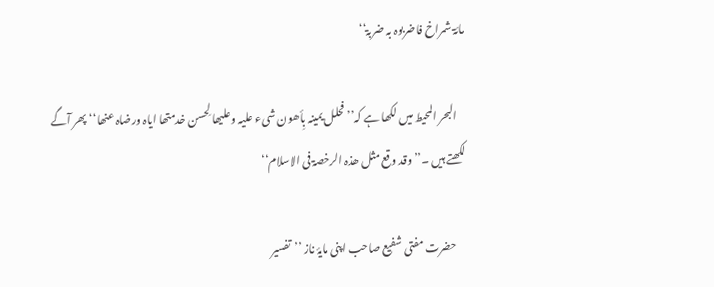مائۃ شمراخ فاضربوہ بہ ضربۃ‘‘

    البحر المحیط میں لکھا ہے کہ’’ فحلل یمینہ بِأھون شیء علیہ وعلیھا لِحسن خدمتھا ایاہ ورضاہ عنھا‘‘ پھر آگے لکھتے ہیں ۔’’وقد وقع مثل ھذہ الرخصۃ فی الاسلام‘‘

     حضرت مفتی شفیع صاحب اپنی مایۂ ناز ’’تفسیر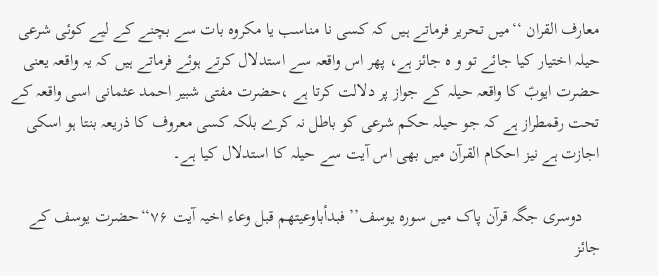معارف القران ‘‘میں تحریر فرماتے ہیں کہ کسی نا مناسب یا مکروہ بات سے بچنے کے لیے کوئی شرعی حیلہ اختیار کیا جائے تو و ہ جائز ہے، پھر اس واقعہ سے استدلال کرتے ہوئے فرماتے ہیں کہ یہ واقعہ یعنی حضرت ایوبؑ کا واقعہ حیلہ کے جواز پر دلالت کرتا ہے ،حضرت مفتی شبیر احمد عثمانی اسی واقعہ کے تحت رقمطراز ہے کہ جو حیلہ حکم شرعی کو باطل نہ کرے بلکہ کسی معروف کا ذریعہ بنتا ہو اسکی اجازت ہے نیز احکام القرآن میں بھی اس آیت سے حیلہ کا استدلال کیا ہے۔

    دوسری جگہ قرآن پاک میں سورہ یوسف’’ فبدأباوعیتھم قبل وعاء اخیہ آیت ۷۶‘‘حضرت یوسف کے جائز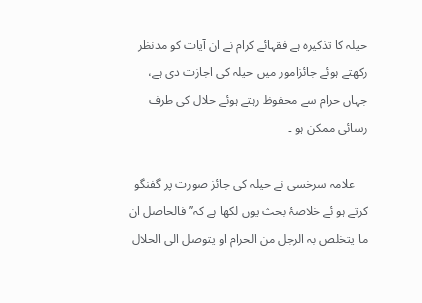حیلہ کا تذکیرہ ہے فقہائے کرام نے ان آیات کو مدنظر رکھتے ہوئے جائزامور میں حیلہ کی اجازت دی ہے، جہاں حرام سے محفوظ رہتے ہوئے حلال کی طرف رسائی ممکن ہو ۔

    علامہ سرخسی نے حیلہ کی جائز صورت پر گفنگو کرتے ہو ئے خلاصۂ بحث یوں لکھا ہے کہ’’ فالحاصل ان ما یتخلص بہ الرجل من الحرام او یتوصل الی الحلال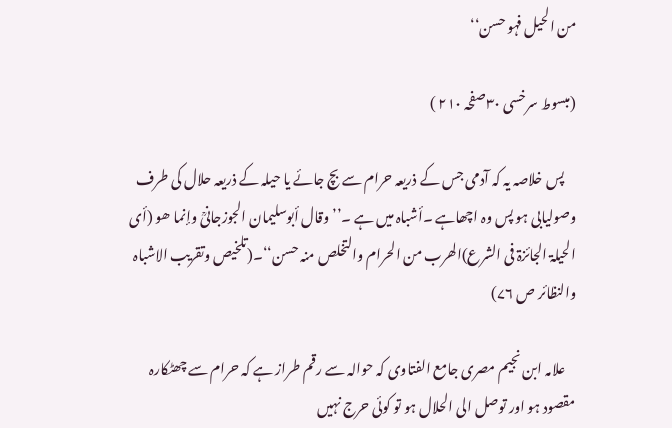من الحیل فہو حسن‘‘

(مبسوط سرخسی ۳۰صفحہ ۲۱۰ )

    پس خلاصہ یہ کہ آدمی جس کے ذریعہ حرام سے بچ جائے یا حیلہ کے ذریعہ حلال کی طرف وصولیابی ہو پس وہ اچھاہے ۔أشباہ میں ہے ۔’’وقال أبوسلیمان الجوزجانیؒ وإنما ھو (أی الحیلۃ الجائزۃ فی الشرع)الھرب من الحرام والتخلص منہ حسن‘‘۔(تلخیص وتقریب الاشباہ والنظائر ص ۷۶)

    علامہ ابن نجیم مصری جامع الفتاوی کہ حوالہ سے رقم طراز ہے کہ حرام سے چھٹکارہ مقصود ہو اور توصل الی الحلال ہو تو کوئی حرج نہیں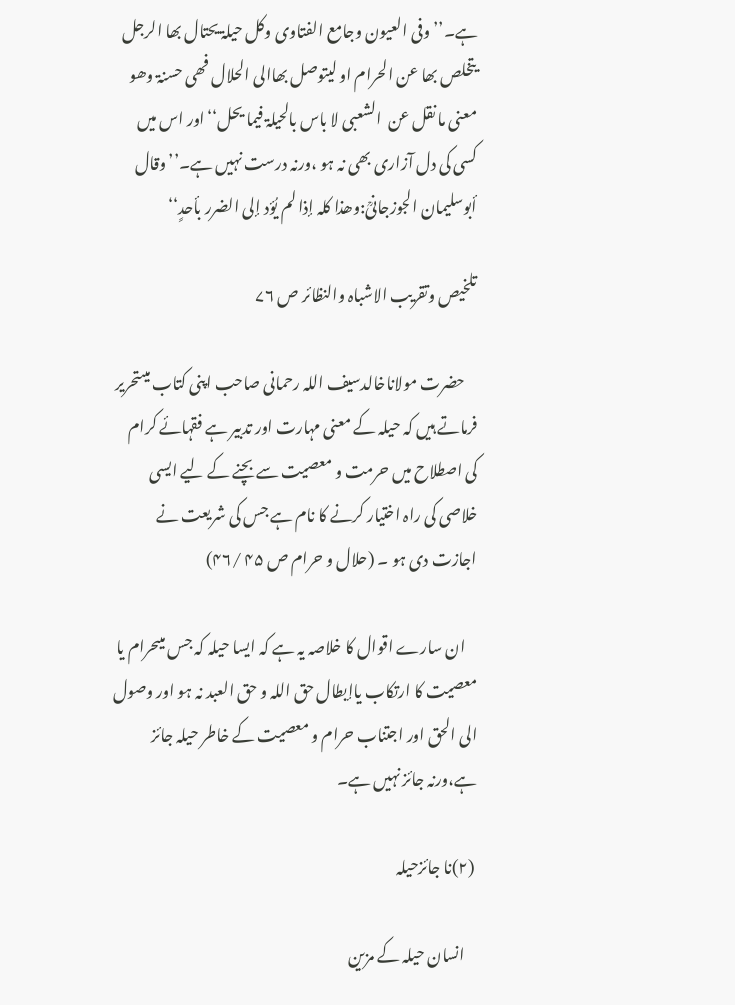ہے۔’’ وفی العیون وجامع الفتاوی وکل حیلۃ یحتال بھا الرجل یتخلص بھا عن الحرام او لیتوصل بھاالی الحلال فھی حسنۃ وھو معنی ما نقل عن  الشعبی لا باس بالحیلۃ فیما یحل‘‘اور اس میں کسی کی دل آزاری بھی نہ ہو ،ورنہ درست نہیں ہے۔’’وقال أبوسلیمان الجوزجانیؒ:وھذا کلہ إذا لم یُؤد إلی الضرر بأحدٍ‘‘

تلخیص وتقریب الاشباہ والنظائر ص ۷۶

    حضرت مولاناخالدسیف اللہ رحمانی صاحب اپنی کتاب میںتحریر فرماتے ہیں کہ حیلہ کے معنی مہارت اور تدبیر ہے فقہائے کرام کی اصطلاح میں حرمت و معصیت سے بچنے کے لیے ایسی خلاصی کی راہ اختیار کرنے کا نام ہے جس کی شریعت نے اجازت دی ہو ۔ (حلال و حرام ص ۴۵ /۴۶)

    ان سارے اقوال کا خلاصہ یہ ہے کہ ایسا حیلہ کہ جس میںحرام یا معصیت کا ارتکاب یاإبطال حق اللہ و حق العبد نہ ہو اور وصول الی الحق اور اجتناب حرام و معصیت کے خاطر حیلہ جائز ہے،ورنہ جائز نہیں ہے۔

 (۲)نا جائزحیلہ

    انسان حیلہ کے مزین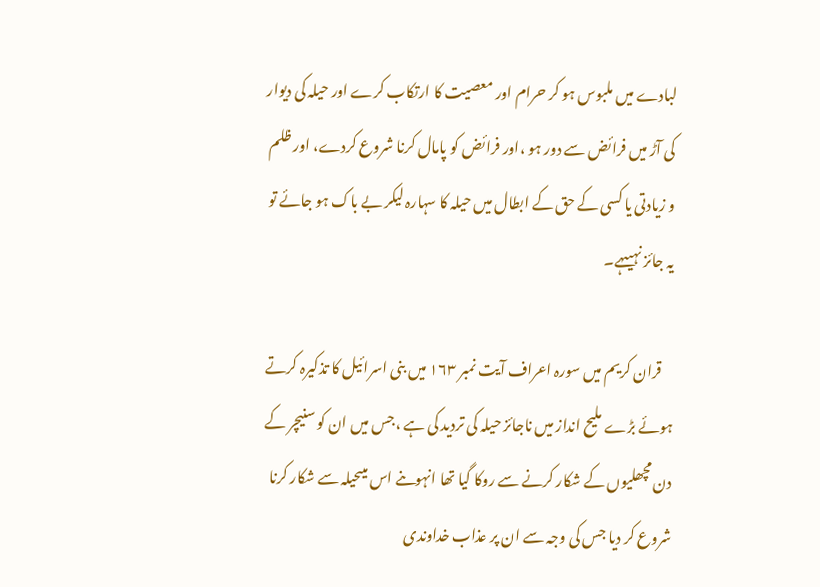لبادے میں ملبوس ہو کر حرام اور معصیت کا ارتکاب کرے اور حیلہ کی دیوار کی آڑ میں فرائض سے دور ہو ،اور فرائض کو پامال کرنا شروع کردے، اور ظلم و زیادتی یا کسی کے حق کے ابطال میں حیلہ کا سہارہ لیکر بے باک ہو جائے تو یہ جائز نہیںہے۔

    قران کریم میں سورہ اعراف آیت نمبر ۱۶۳ میں بنی اسرائیل کا تذکیرہ کرتے ہوئے بڑے ملیح انداز میں ناجائز حیلہ کی تردید کی ہے ،جس میں ان کو سنیچر کے دن مچھلیوں کے شکار کرنے سے روکا گیا تھا انہوںنے اس میںحیلہ سے شکار کرنا شروع کر دیا جس کی وجہ سے ان پر عذاب خداوندی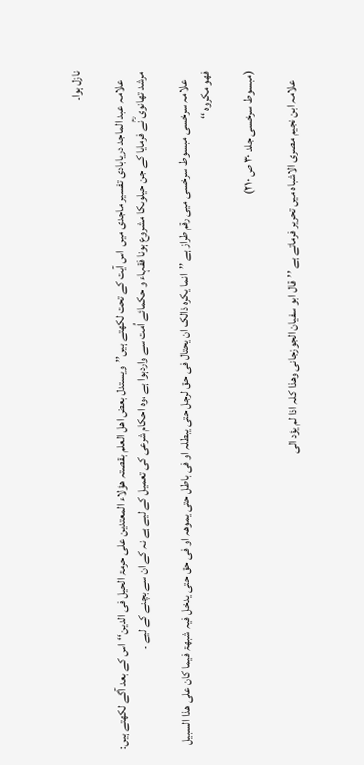نازل ہوا۔

    علامہ عبد الماجد دریابادی تفسیر ماجدی میں  اس آیت کے تحت لکھتے ہیں’’ویستدل بعض اھل العلم بقصتہ ھؤلاء المعتدین علی حرمۃ الحیل فی الدین‘‘اس کے بعد آگے لکھتے ہیں: مرشد تھانوی ؒنے فرمایا کے جن حیلوںکا مشروع ہونا فقہاء و حکمائے اُمت سے واردہوا ہے ،وہ احکام شرعی کی تعمیل کے لیے ہے نہ کے ان سے بچنے کے لیے ۔

    علامہ سرخسی مبسوط سرخسی میی رقم طراز ہے ’’انما یکرہ ذالک ان یحتال فی حق لرجل حتی یبطلہ او فی باطل حتی یموھہ او فی حق حتی یدخل فیہ شبھۃ فیما کان علی ھذا السبیل فھو مکروہ ‘‘

(مبسوط سرخسی جلد ۳۰ ص ۲۱۰)

    علامہ ابن نجیم مصری الاشباہ میں تحریر فرماتے ہے ’’قال ابو سفیان الجوزجانی وھذا کلہ اذا لم یؤد الی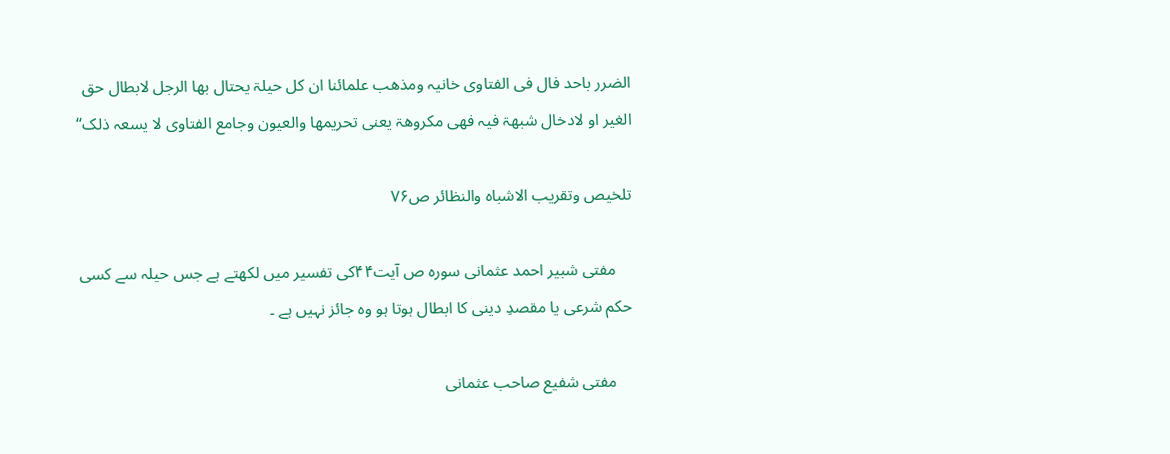الضرر باحد فال فی الفتاوی خانیہ ومذھب علمائنا ان کل حیلۃ یحتال بھا الرجل لابطال حق الغیر او لادخال شبھۃ فیہ فھی مکروھۃ یعنی تحریمھا والعیون وجامع الفتاوی لا یسعہ ذلک‘‘

تلخیص وتقریب الاشباہ والنظائر ص۷۶

    مفتی شبیر احمد عثمانی سورہ ص آیت۴۴کی تفسیر میں لکھتے ہے جس حیلہ سے کسی حکم شرعی یا مقصدِ دینی کا ابطال ہوتا ہو وہ جائز نہیں ہے ۔

    مفتی شفیع صاحب عثمانی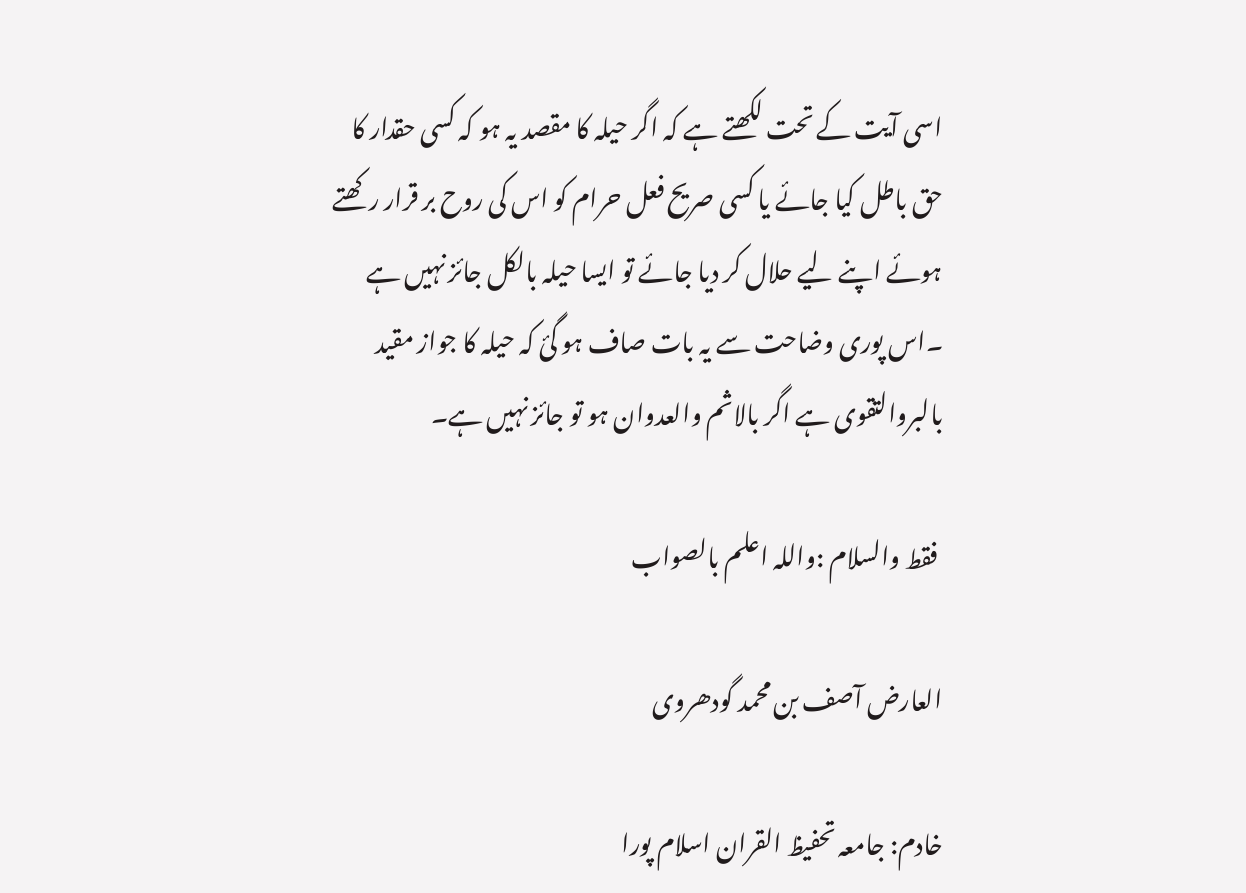اسی آیت کے تحت لکھتے ہے کہ اگر حیلہ کا مقصد یہ ہو کہ کسی حقدار کا حق باطل کیا جائے یا کسی صریح فعل حرام کو اس کی روح بر قرار رکھتے ہوئے اپنے لیے حلال کر دیا جائے تو ایسا حیلہ بالکل جائز نہیں ہے ۔اس پوری وضاحت سے یہ بات صاف ہو گیٔ کہ حیلہ کا جواز مقید بالبروالتقوی ہے اگر بالاثم والعدوان ہو تو جائز نہیں ہے۔

 فقط والسلام :واللہ اعلم بالصواب

العارض آصف بن محمد گودھروی

خادم: جامعہ تحفیظ القران اسلام پورا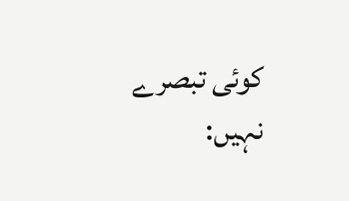کوئی تبصرے نہیں: